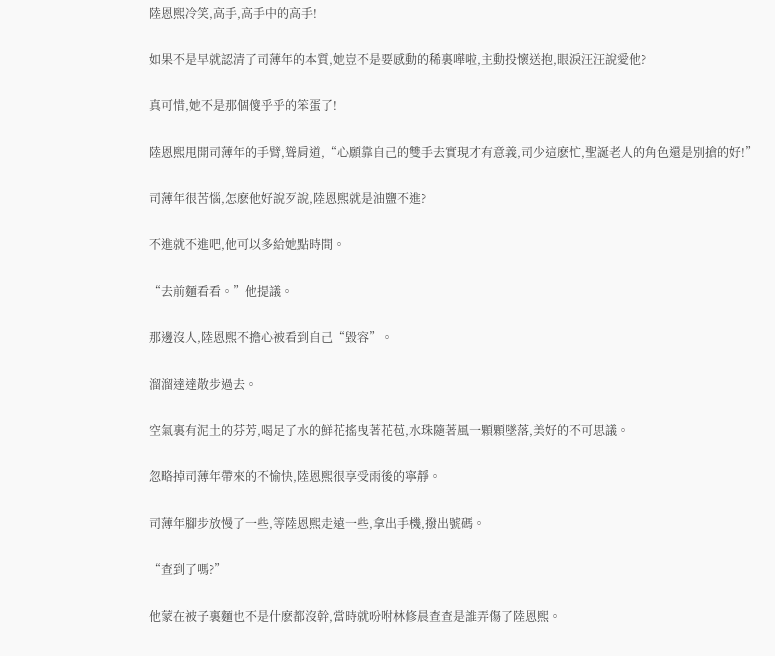陸恩熙冷笑,高手,高手中的高手!

如果不是早就認清了司薄年的本質,她豈不是要感動的稀裏嘩啦,主動投懷送抱,眼淚汪汪說愛他?

真可惜,她不是那個傻乎乎的笨蛋了!

陸恩熙甩開司薄年的手臂,聳肩道,“心願靠自己的雙手去實現才有意義,司少這麽忙,聖誕老人的角色還是別搶的好!”

司薄年很苦惱,怎麽他好說歹說,陸恩熙就是油鹽不進?

不進就不進吧,他可以多給她點時間。

“去前麵看看。”他提議。

那邊沒人,陸恩熙不擔心被看到自己“毀容”。

溜溜達達散步過去。

空氣裏有泥土的芬芳,喝足了水的鮮花搖曳著花苞,水珠隨著風一顆顆墜落,美好的不可思議。

忽略掉司薄年帶來的不愉快,陸恩熙很享受雨後的寧靜。

司薄年腳步放慢了一些,等陸恩熙走遠一些,拿出手機,撥出號碼。

“查到了嗎?”

他蒙在被子裏麵也不是什麽都沒幹,當時就吩咐林修晨查查是誰弄傷了陸恩熙。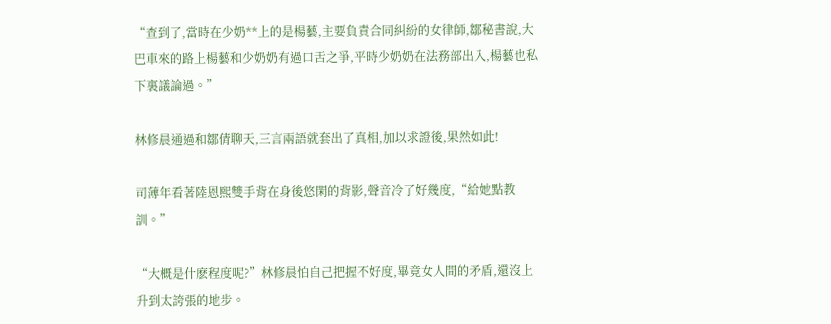“查到了,當時在少奶**上的是楊藝,主要負責合同糾紛的女律師,鄒秘書說,大巴車來的路上楊藝和少奶奶有過口舌之爭,平時少奶奶在法務部出入,楊藝也私下裏議論過。”

林修晨通過和鄒倩聊天,三言兩語就套出了真相,加以求證後,果然如此!

司薄年看著陸恩熙雙手背在身後悠閑的背影,聲音冷了好幾度,“給她點教訓。”

“大概是什麽程度呢?”林修晨怕自己把握不好度,畢竟女人間的矛盾,還沒上升到太誇張的地步。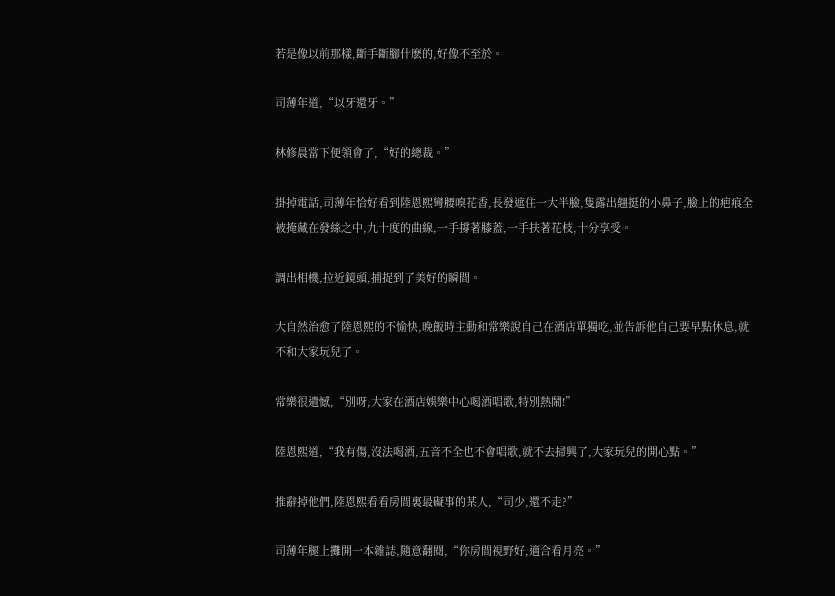若是像以前那樣,斷手斷腳什麽的,好像不至於。

司薄年道,“以牙還牙。”

林修晨當下便領會了,“好的總裁。”

掛掉電話,司薄年恰好看到陸恩熙彎腰嗅花香,長發遮住一大半臉,隻露出翹挺的小鼻子,臉上的疤痕全被掩藏在發絲之中,九十度的曲線,一手撐著膝蓋,一手扶著花枝,十分享受。

調出相機,拉近鏡頭,捕捉到了美好的瞬間。

大自然治愈了陸恩熙的不愉快,晚飯時主動和常樂說自己在酒店單獨吃,並告訴他自己要早點休息,就不和大家玩兒了。

常樂很遺憾,“別呀,大家在酒店娛樂中心喝酒唱歌,特別熱鬧!”

陸恩熙道,“我有傷,沒法喝酒,五音不全也不會唱歌,就不去掃興了,大家玩兒的開心點。”

推辭掉他們,陸恩熙看看房間裏最礙事的某人,“司少,還不走?”

司薄年腿上攤開一本雜誌,隨意翻閱,“你房間視野好,適合看月亮。”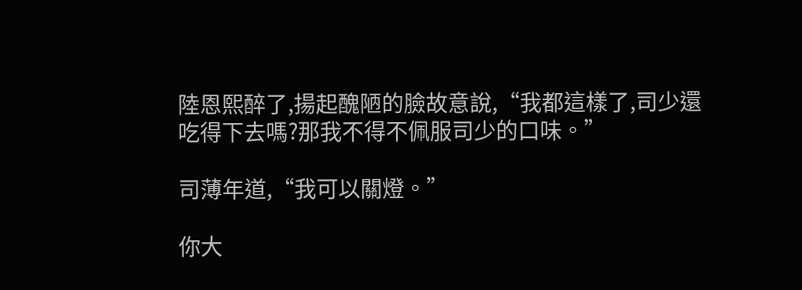陸恩熙醉了,揚起醜陋的臉故意說,“我都這樣了,司少還吃得下去嗎?那我不得不佩服司少的口味。”

司薄年道,“我可以關燈。”

你大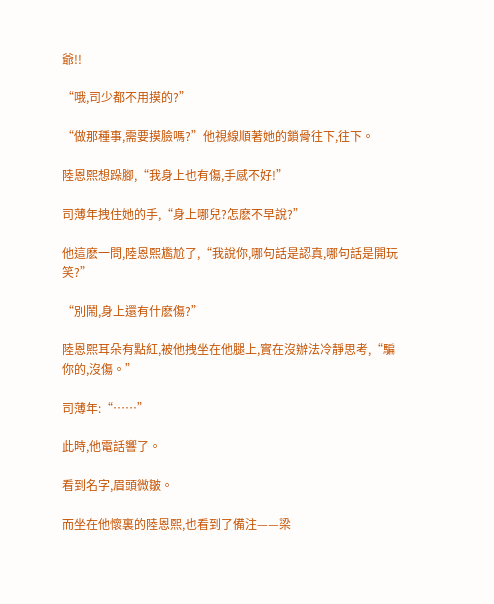爺!!

“哦,司少都不用摸的?”

“做那種事,需要摸臉嗎?”他視線順著她的鎖骨往下,往下。

陸恩熙想跺腳,“我身上也有傷,手感不好!”

司薄年拽住她的手,“身上哪兒?怎麽不早說?”

他這麽一問,陸恩熙尷尬了,“我說你,哪句話是認真,哪句話是開玩笑?”

“別鬧,身上還有什麽傷?”

陸恩熙耳朵有點紅,被他拽坐在他腿上,實在沒辦法冷靜思考,“騙你的,沒傷。”

司薄年:“……”

此時,他電話響了。

看到名字,眉頭微皺。

而坐在他懷裏的陸恩熙,也看到了備注——梁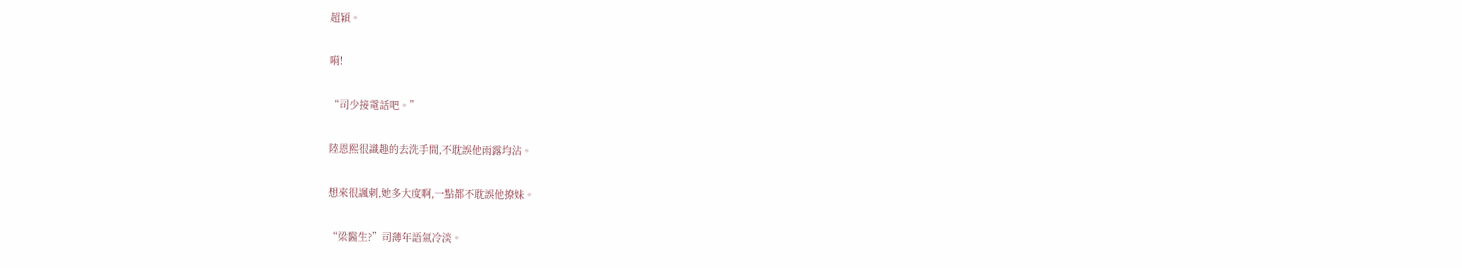超穎。

嗬!

“司少接電話吧。”

陸恩熙很識趣的去洗手間,不耽誤他雨露均沾。

想來很諷刺,她多大度啊,一點都不耽誤他撩妹。

“梁醫生?”司薄年語氣冷淡。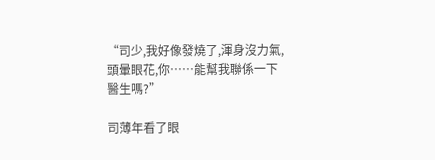“司少,我好像發燒了,渾身沒力氣,頭暈眼花,你……能幫我聯係一下醫生嗎?”

司薄年看了眼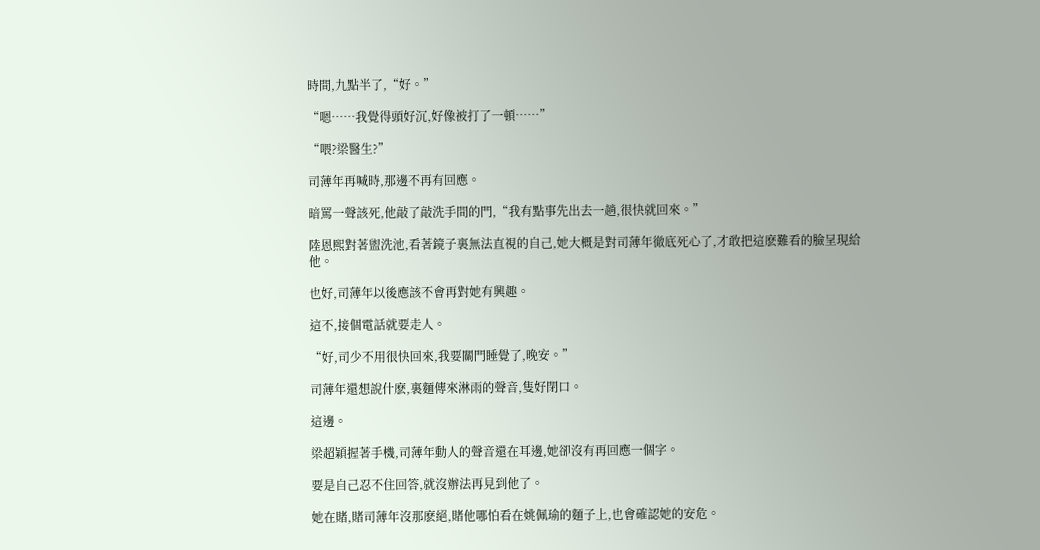時間,九點半了,“好。”

“嗯……我覺得頭好沉,好像被打了一頓……”

“喂?梁醫生?”

司薄年再喊時,那邊不再有回應。

暗罵一聲該死,他敲了敲洗手間的門,“我有點事先出去一趟,很快就回來。”

陸恩熙對著盥洗池,看著鏡子裏無法直視的自己,她大概是對司薄年徹底死心了,才敢把這麽難看的臉呈現給他。

也好,司薄年以後應該不會再對她有興趣。

這不,接個電話就要走人。

“好,司少不用很快回來,我要關門睡覺了,晚安。”

司薄年還想說什麽,裏麵傳來淋雨的聲音,隻好閉口。

這邊。

梁超穎握著手機,司薄年動人的聲音還在耳邊,她卻沒有再回應一個字。

要是自己忍不住回答,就沒辦法再見到他了。

她在賭,賭司薄年沒那麽絕,賭他哪怕看在姚佩瑜的麵子上,也會確認她的安危。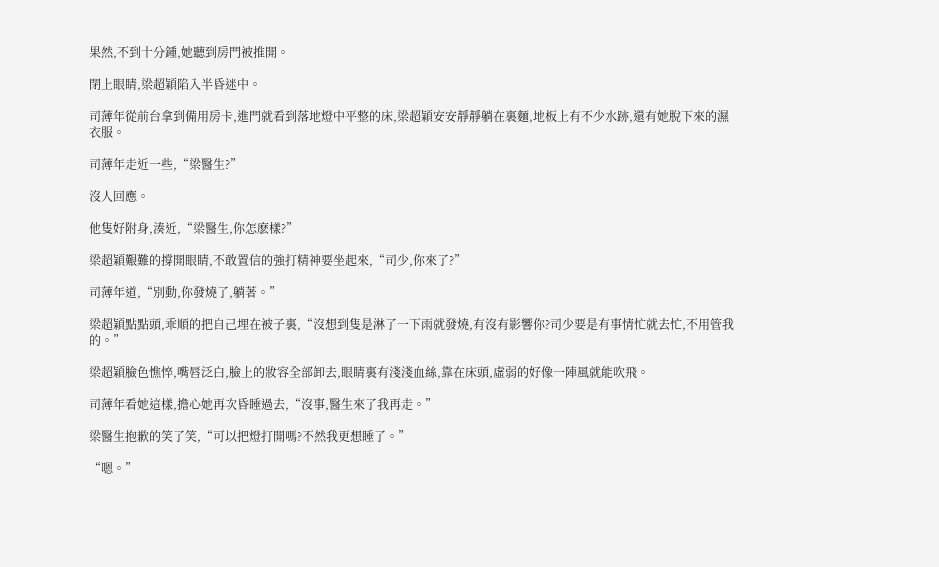果然,不到十分鍾,她聽到房門被推開。

閉上眼睛,梁超穎陷入半昏迷中。

司薄年從前台拿到備用房卡,進門就看到落地燈中平整的床,梁超穎安安靜靜躺在裏麵,地板上有不少水跡,還有她脫下來的濕衣服。

司薄年走近一些,“梁醫生?”

沒人回應。

他隻好附身,湊近,“梁醫生,你怎麽樣?”

梁超穎艱難的撐開眼睛,不敢置信的強打精神要坐起來,“司少,你來了?”

司薄年道,“別動,你發燒了,躺著。”

梁超穎點點頭,乖順的把自己埋在被子裏,“沒想到隻是淋了一下雨就發燒,有沒有影響你?司少要是有事情忙就去忙,不用管我的。”

梁超穎臉色憔悴,嘴唇泛白,臉上的妝容全部卸去,眼睛裏有淺淺血絲,靠在床頭,虛弱的好像一陣風就能吹飛。

司薄年看她這樣,擔心她再次昏睡過去,“沒事,醫生來了我再走。”

梁醫生抱歉的笑了笑,“可以把燈打開嗎?不然我更想睡了。”

“嗯。”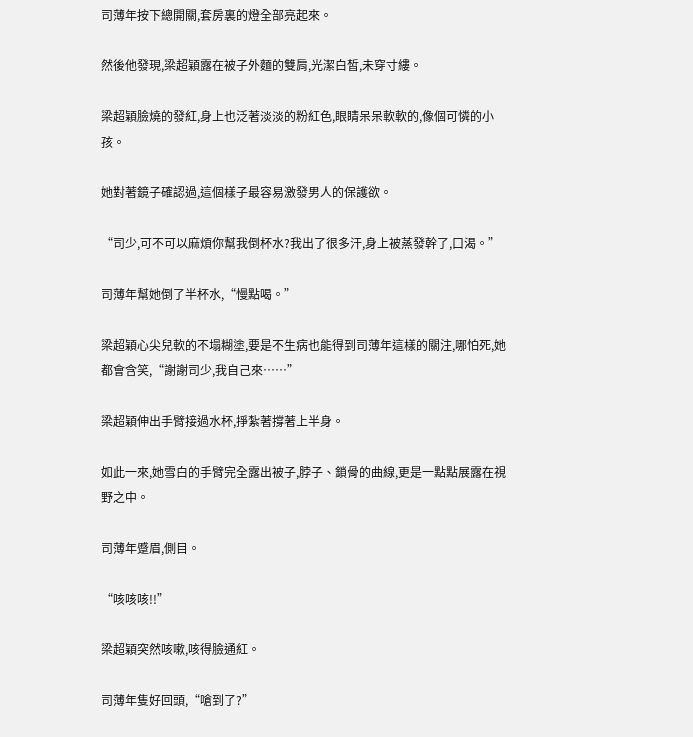司薄年按下總開關,套房裏的燈全部亮起來。

然後他發現,梁超穎露在被子外麵的雙肩,光潔白皙,未穿寸縷。

梁超穎臉燒的發紅,身上也泛著淡淡的粉紅色,眼睛呆呆軟軟的,像個可憐的小孩。

她對著鏡子確認過,這個樣子最容易激發男人的保護欲。

“司少,可不可以麻煩你幫我倒杯水?我出了很多汗,身上被蒸發幹了,口渴。”

司薄年幫她倒了半杯水,“慢點喝。”

梁超穎心尖兒軟的不塌糊塗,要是不生病也能得到司薄年這樣的關注,哪怕死,她都會含笑,“謝謝司少,我自己來……”

梁超穎伸出手臂接過水杯,掙紮著撐著上半身。

如此一來,她雪白的手臂完全露出被子,脖子、鎖骨的曲線,更是一點點展露在視野之中。

司薄年蹙眉,側目。

“咳咳咳!!”

梁超穎突然咳嗽,咳得臉通紅。

司薄年隻好回頭,“嗆到了?”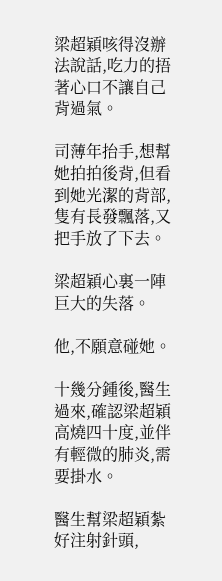梁超穎咳得沒辦法說話,吃力的捂著心口不讓自己背過氣。

司薄年抬手,想幫她拍拍後背,但看到她光潔的背部,隻有長發飄落,又把手放了下去。

梁超穎心裏一陣巨大的失落。

他,不願意碰她。

十幾分鍾後,醫生過來,確認梁超穎高燒四十度,並伴有輕微的肺炎,需要掛水。

醫生幫梁超穎紮好注射針頭,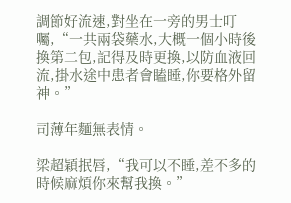調節好流速,對坐在一旁的男士叮囑,“一共兩袋藥水,大概一個小時後換第二包,記得及時更換,以防血液回流,掛水途中患者會瞌睡,你要格外留神。”

司薄年麵無表情。

梁超穎抿唇,“我可以不睡,差不多的時候麻煩你來幫我換。”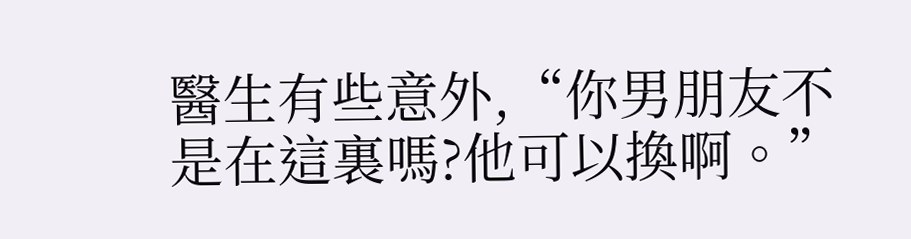醫生有些意外,“你男朋友不是在這裏嗎?他可以換啊。”